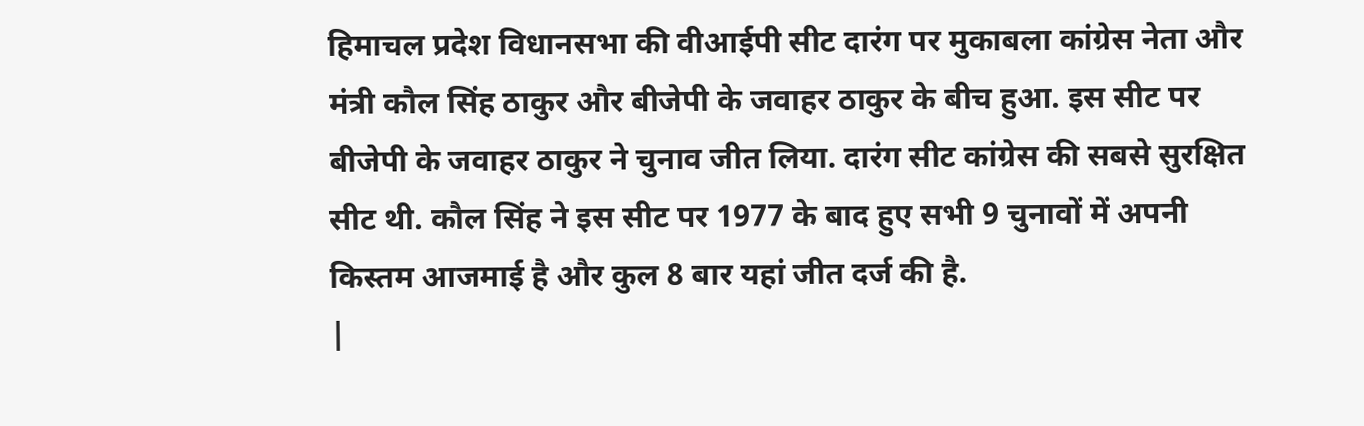हिमाचल प्रदेश विधानसभा की वीआईपी सीट दारंग पर मुकाबला कांग्रेस नेता और मंत्री कौल सिंह ठाकुर और बीजेपी के जवाहर ठाकुर के बीच हुआ. इस सीट पर बीजेपी के जवाहर ठाकुर ने चुनाव जीत लिया. दारंग सीट कांग्रेस की सबसे सुरक्षित सीट थी. कौल सिंह ने इस सीट पर 1977 के बाद हुए सभी 9 चुनावों में अपनी किस्तम आजमाई है और कुल 8 बार यहां जीत दर्ज की है.
|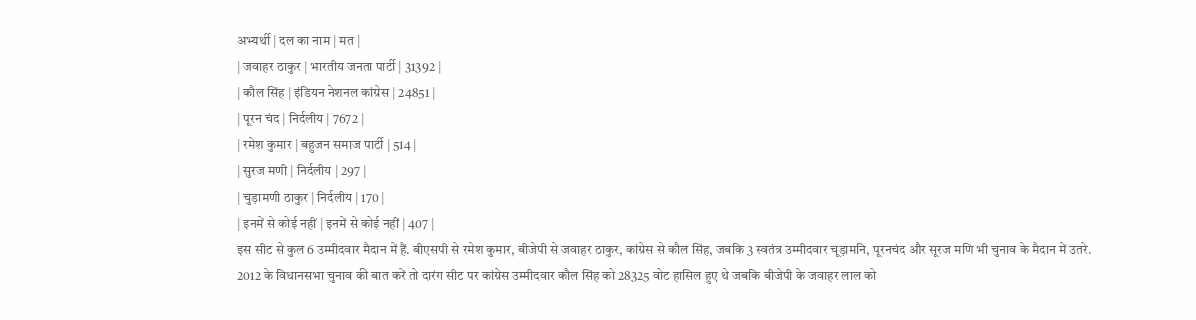अभ्यर्थी | दल का नाम | मत |
| जवाहर ठाकुर | भारतीय जनता पार्टी | 31392 |
| कौल सिंह | इंडियन नेशनल कांग्रेस | 24851 |
| पूरन चंद | निर्दलीय | 7672 |
| रमेश कुमार | बहुजन समाज पार्टी | 514 |
| सुरज मणी | निर्दलीय | 297 |
| चुड़ामणी ठाकुर | निर्दलीय | 170 |
| इनमें से कोई नहीं | इनमें से कोई नहीं | 407 |
इस सीट से कुल 6 उम्मीदवार मैदान में हैं. बीएसपी से रमेश कुमार, बीजेपी से जवाहर ठाकुर, कांग्रेस से कौल सिंह, जबकि 3 स्वतंत्र उम्मीदवार चूड़ामनि, पूरनचंद और सूरज मणि भी चुनाव के मैदान में उतरे.
2012 के विधानसभा चुनाव की बात करें तो दारंग सीट पर कांग्रेस उम्मीदवार कौल सिंह को 28325 वोट हासिल हुए थे जबकि बीजेपी के जवाहर लाल को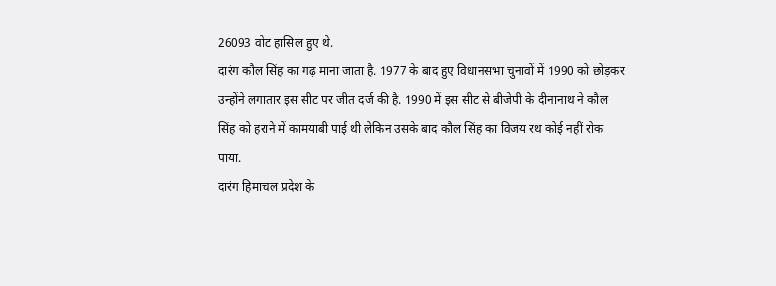26093 वोट हासिल हुए थे.
दारंग कौल सिंह का गढ़ माना जाता है. 1977 के बाद हुए विधानसभा चुनावों में 1990 को छोड़कर उन्होंने लगातार इस सीट पर जीत दर्ज की है. 1990 में इस सीट से बीजेपी के दीनानाथ ने कौल सिंह को हराने में कामयाबी पाई थी लेकिन उसके बाद कौल सिंह का विजय रथ कोई नहीं रोक पाया.
दारंग हिमाचल प्रदेश के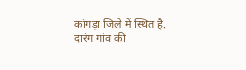कांगड़ा जिले में स्थित है. दारंग गांव की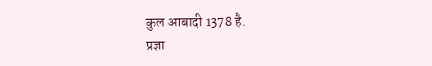कुल आबादी 1378 है.
प्रज्ञा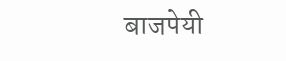बाजपेयी